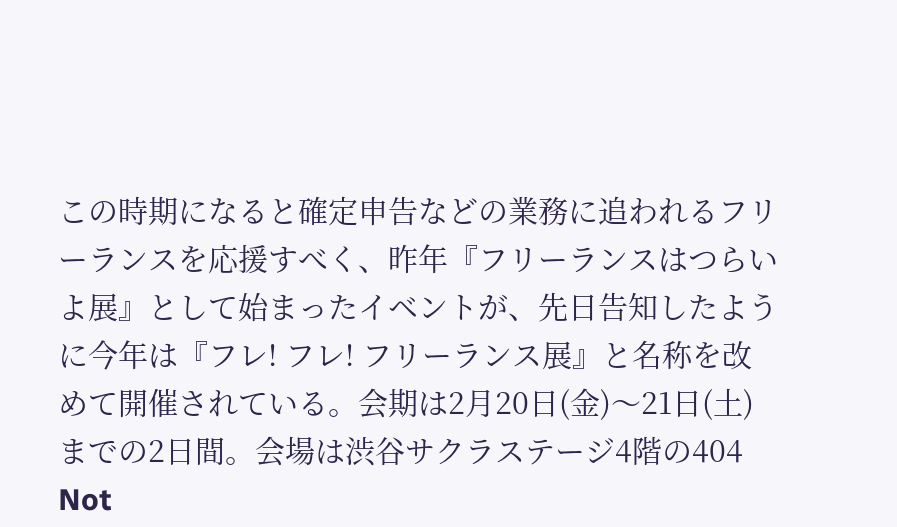この時期になると確定申告などの業務に追われるフリーランスを応援すべく、昨年『フリーランスはつらいよ展』として始まったイベントが、先日告知したように今年は『フレ! フレ! フリーランス展』と名称を改めて開催されている。会期は2月20日(金)〜21日(土)までの2日間。会場は渋谷サクラステージ4階の404 Not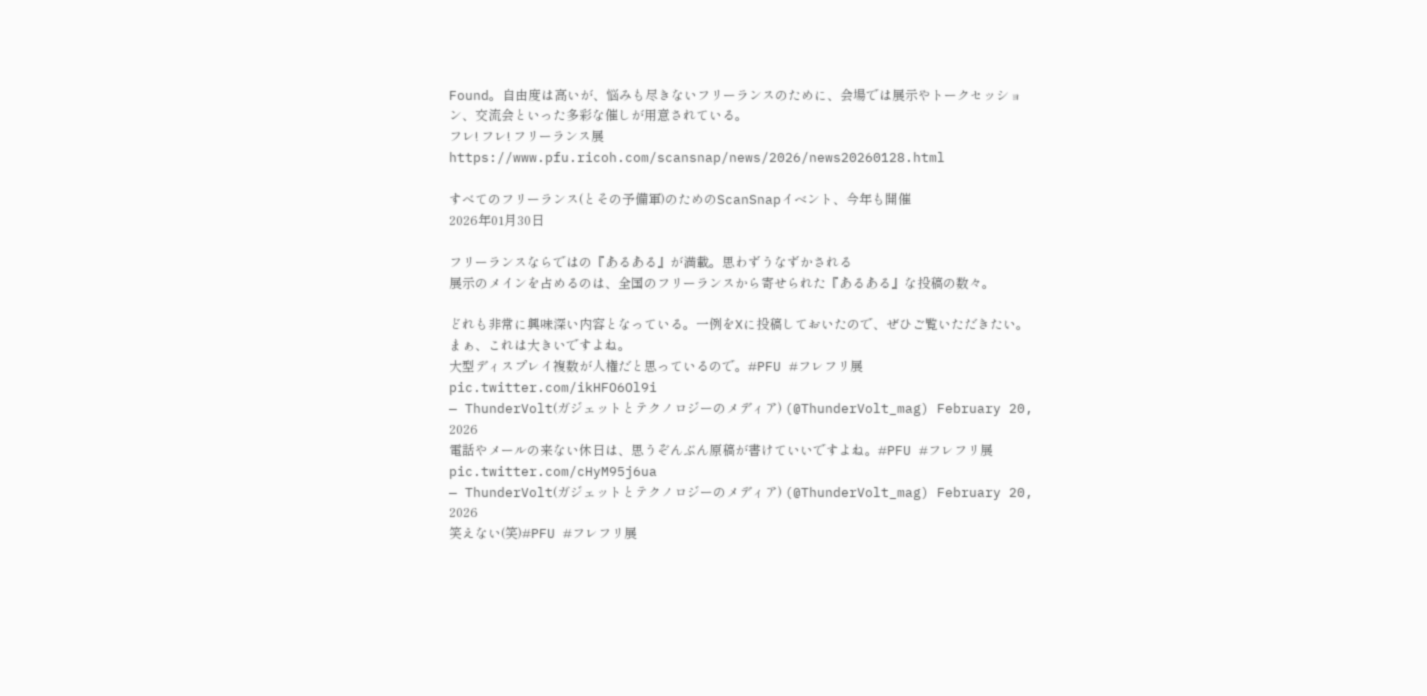Found。自由度は高いが、悩みも尽きないフリーランスのために、会場では展示やトークセッション、交流会といった多彩な催しが用意されている。
フレ! フレ! フリーランス展
https://www.pfu.ricoh.com/scansnap/news/2026/news20260128.html

すべてのフリーランス(とその予備軍)のためのScanSnapイベント、今年も開催
2026年01月30日

フリーランスならではの『あるある』が満載。思わずうなずかされる
展示のメインを占めるのは、全国のフリーランスから寄せられた『あるある』な投稿の数々。

どれも非常に興味深い内容となっている。一例をXに投稿しておいたので、ぜひご覧いただきたい。
まぁ、これは大きいですよね。
大型ディスプレイ複数が人権だと思っているので。#PFU #フレフリ展 pic.twitter.com/ikHFO6Ol9i
— ThunderVolt(ガジェットとテクノロジーのメディア) (@ThunderVolt_mag) February 20, 2026
電話やメールの来ない休日は、思うぞんぶん原稿が書けていいですよね。#PFU #フレフリ展 pic.twitter.com/cHyM95j6ua
— ThunderVolt(ガジェットとテクノロジーのメディア) (@ThunderVolt_mag) February 20, 2026
笑えない(笑)#PFU #フレフリ展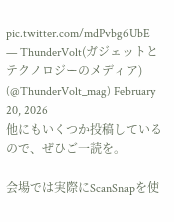pic.twitter.com/mdPvbg6UbE
— ThunderVolt(ガジェットとテクノロジーのメディア) (@ThunderVolt_mag) February 20, 2026
他にもいくつか投稿しているので、ぜひご一読を。

会場では実際にScanSnapを使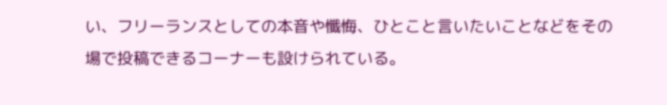い、フリーランスとしての本音や懺悔、ひとこと言いたいことなどをその場で投稿できるコーナーも設けられている。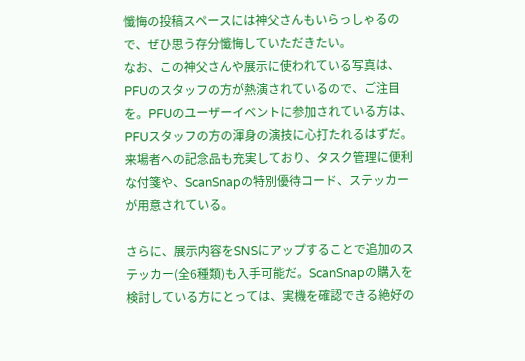懺悔の投稿スペースには神父さんもいらっしゃるので、ぜひ思う存分懺悔していただきたい。
なお、この神父さんや展示に使われている写真は、PFUのスタッフの方が熱演されているので、ご注目を。PFUのユーザーイベントに参加されている方は、PFUスタッフの方の渾身の演技に心打たれるはずだ。
来場者への記念品も充実しており、タスク管理に便利な付箋や、ScanSnapの特別優待コード、ステッカーが用意されている。

さらに、展示内容をSNSにアップすることで追加のステッカー(全6種類)も入手可能だ。ScanSnapの購入を検討している方にとっては、実機を確認できる絶好の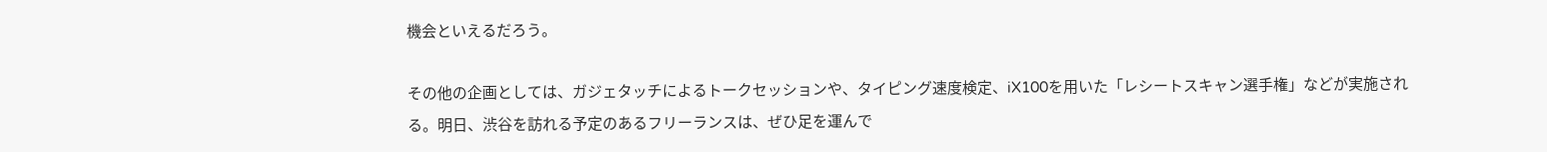機会といえるだろう。

その他の企画としては、ガジェタッチによるトークセッションや、タイピング速度検定、iX100を用いた「レシートスキャン選手権」などが実施される。明日、渋谷を訪れる予定のあるフリーランスは、ぜひ足を運んで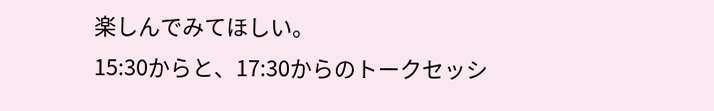楽しんでみてほしい。
15:30からと、17:30からのトークセッシ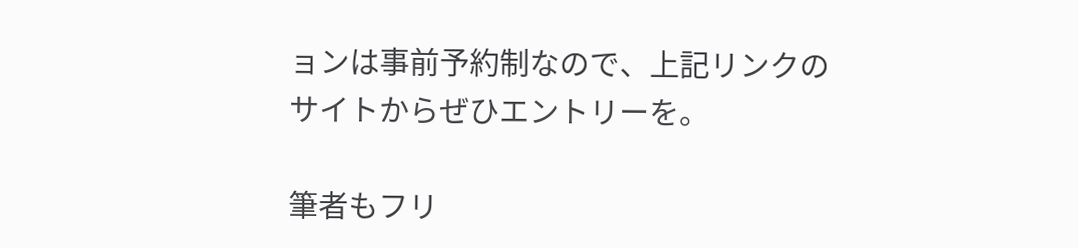ョンは事前予約制なので、上記リンクのサイトからぜひエントリーを。

筆者もフリ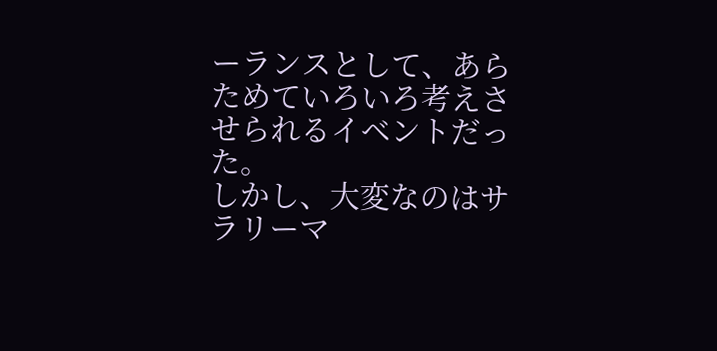ーランスとして、あらためていろいろ考えさせられるイベントだった。
しかし、大変なのはサラリーマ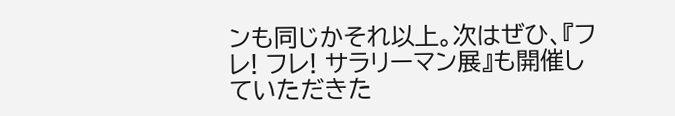ンも同じかそれ以上。次はぜひ、『フレ! フレ! サラリーマン展』も開催していただきた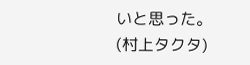いと思った。
(村上タクタ)